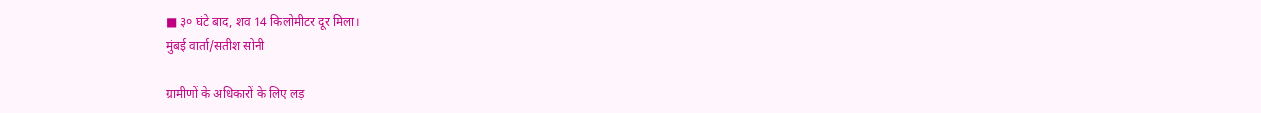■ ३० घंटे बाद, शव 14 किलोमीटर दूर मिला।
मुंबई वार्ता/सतीश सोनी

ग्रामीणों के अधिकारों के लिए लड़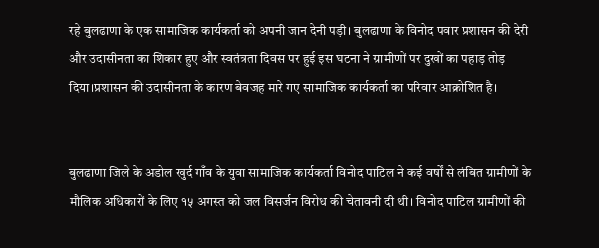रहे बुलढाणा के एक सामाजिक कार्यकर्ता को अपनी जान देनी पड़ी। बुलढाणा के विनोद पवार प्रशासन की देरी और उदासीनता का शिकार हुए और स्वतंत्रता दिवस पर हुई इस घटना ने ग्रामीणों पर दुखों का पहाड़ तोड़ दिया।प्रशासन की उदासीनता के कारण बेवजह मारे गए सामाजिक कार्यकर्ता का परिवार आक्रोशित है।


बुलढाणा जिले के अडोल खुर्द गाँव के युवा सामाजिक कार्यकर्ता विनोद पाटिल ने कई वर्षों से लंबित ग्रामीणों के मौलिक अधिकारों के लिए १५ अगस्त को जल विसर्जन विरोध की चेतावनी दी थी। विनोद पाटिल ग्रामीणों की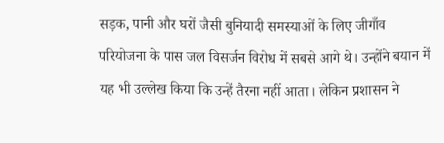सड़क, पानी और घरों जैसी बुनियादी समस्याओं के लिए जीगाँव परियोजना के पास जल विसर्जन विरोध में सबसे आगे थे। उन्होंने बयान में यह भी उल्लेख किया कि उन्हें तैरना नहीं आता। लेकिन प्रशासन ने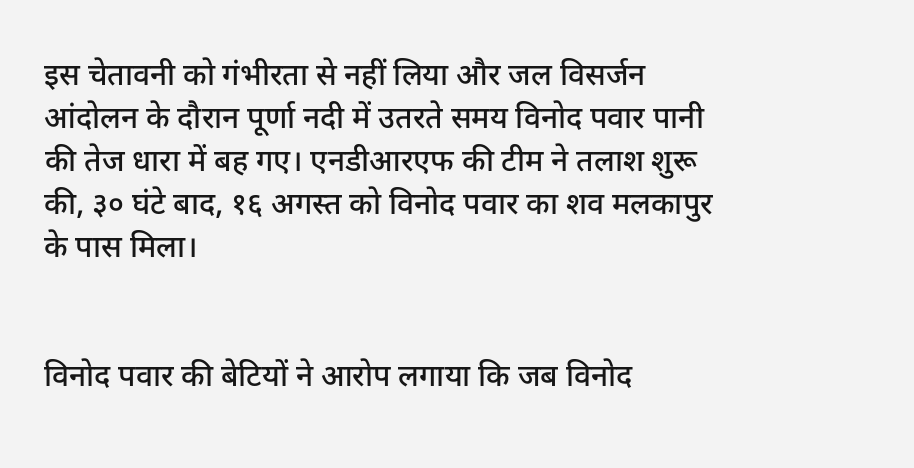इस चेतावनी को गंभीरता से नहीं लिया और जल विसर्जन आंदोलन के दौरान पूर्णा नदी में उतरते समय विनोद पवार पानी की तेज धारा में बह गए। एनडीआरएफ की टीम ने तलाश शुरू की, ३० घंटे बाद, १६ अगस्त को विनोद पवार का शव मलकापुर के पास मिला।


विनोद पवार की बेटियों ने आरोप लगाया कि जब विनोद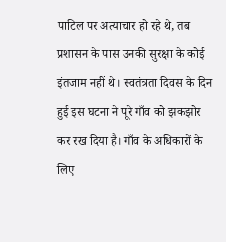पाटिल पर अत्याचार हो रहे थे, तब प्रशासन के पास उनकी सुरक्षा के कोई इंतजाम नहीं थे। स्वतंत्रता दिवस के दिन हुई इस घटना ने पूरे गाँव को झकझोर कर रख दिया है। गाँव के अधिकारों के लिए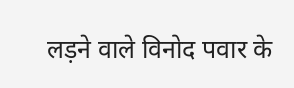लड़ने वाले विनोद पवार के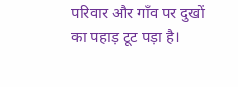परिवार और गाँव पर दुखों का पहाड़ टूट पड़ा है।